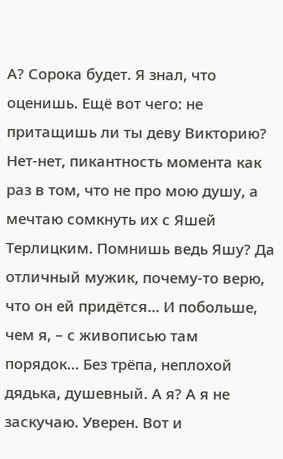А? Сорока будет. Я знал, что оценишь. Ещё вот чего: не притащишь ли ты деву Викторию? Нет-нет, пикантность момента как раз в том, что не про мою душу, а мечтаю сомкнуть их с Яшей Терлицким. Помнишь ведь Яшу? Да отличный мужик, почему-то верю, что он ей придётся… И побольше, чем я, – с живописью там порядок… Без трёпа, неплохой дядька, душевный. А я? А я не заскучаю. Уверен. Вот и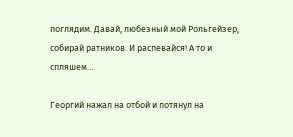поглядим. Давай, любезный мой Рольгейзер, собирай ратников. И распевайся! А то и спляшем…

Георгий нажал на отбой и потянул на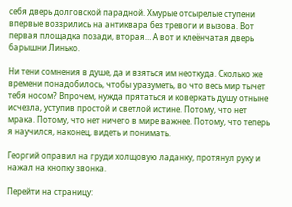себя дверь долговской парадной. Хмурые отсырелые ступени впервые воззрились на антиквара без тревоги и вызова. Вот первая площадка позади, вторая… А вот и клеёнчатая дверь барышни Линько.

Ни тени сомнения в душе, да и взяться им неоткуда. Сколько же времени понадобилось, чтобы уразуметь, во что весь мир тычет тебя носом? Впрочем, нужда прятаться и коверкать душу отныне исчезла, уступив простой и светлой истине. Потому, что нет мрака. Потому, что нет ничего в мире важнее. Потому, что теперь я научился, наконец, видеть и понимать.

Георгий оправил на груди холщовую ладанку, протянул руку и нажал на кнопку звонка.

Перейти на страницу: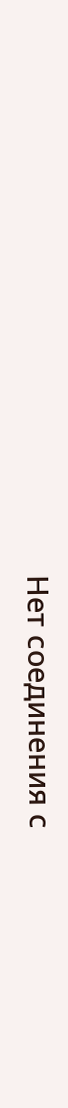Нет соединения с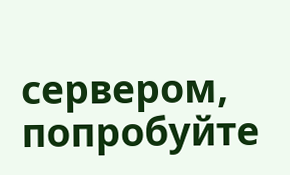сервером, попробуйте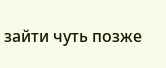зайти чуть позже